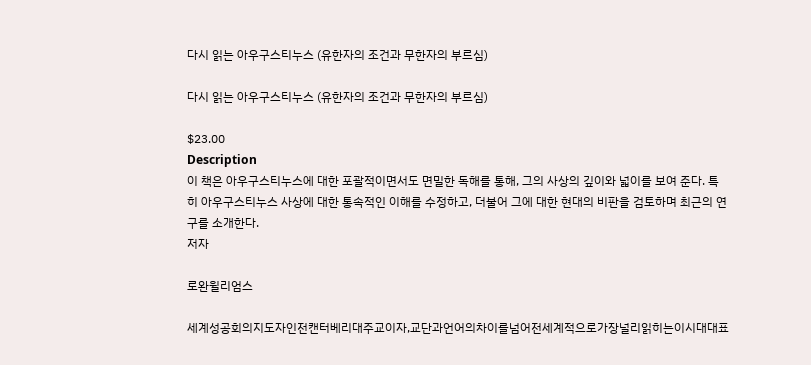다시 읽는 아우구스티누스 (유한자의 조건과 무한자의 부르심)

다시 읽는 아우구스티누스 (유한자의 조건과 무한자의 부르심)

$23.00
Description
이 책은 아우구스티누스에 대한 포괄적이면서도 면밀한 독해를 통해, 그의 사상의 깊이와 넓이를 보여 준다. 특히 아우구스티누스 사상에 대한 통속적인 이해를 수정하고, 더불어 그에 대한 현대의 비판을 검토하며 최근의 연구를 소개한다.
저자

로완윌리엄스

세계성공회의지도자인전캔터베리대주교이자,교단과언어의차이를넘어전세계적으로가장널리읽히는이시대대표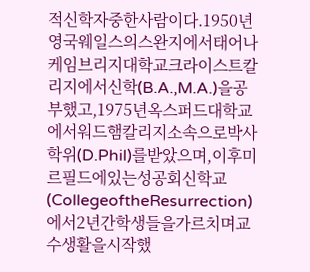적신학자중한사람이다.1950년영국웨일스의스완지에서태어나케임브리지대학교크라이스트칼리지에서신학(B.A.,M.A.)을공부했고,1975년옥스퍼드대학교에서워드햄칼리지소속으로박사학위(D.Phil)를받았으며,이후미르필드에있는성공회신학교(CollegeoftheResurrection)에서2년간학생들을가르치며교수생활을시작했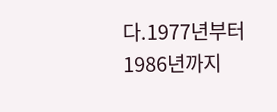다.1977년부터1986년까지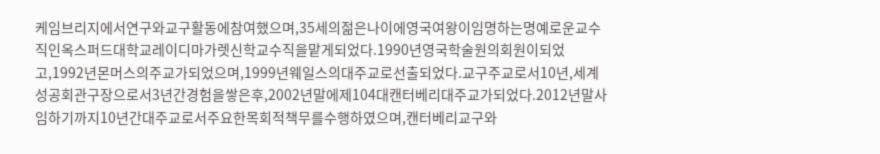케임브리지에서연구와교구활동에참여했으며,35세의젊은나이에영국여왕이임명하는명예로운교수직인옥스퍼드대학교레이디마가렛신학교수직을맡게되었다.1990년영국학술원의회원이되었고,1992년몬머스의주교가되었으며,1999년웨일스의대주교로선출되었다.교구주교로서10년,세계성공회관구장으로서3년간경험을쌓은후,2002년말에제104대캔터베리대주교가되었다.2012년말사임하기까지10년간대주교로서주요한목회적책무를수행하였으며,캔터베리교구와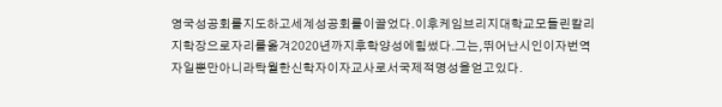영국성공회를지도하고세계성공회를이끌었다.이후케임브리지대학교모들린칼리지학장으로자리를옮겨2020년까지후학양성에힘썼다.그는,뛰어난시인이자번역자일뿐만아니라탁월한신학자이자교사로서국제적명성을얻고있다.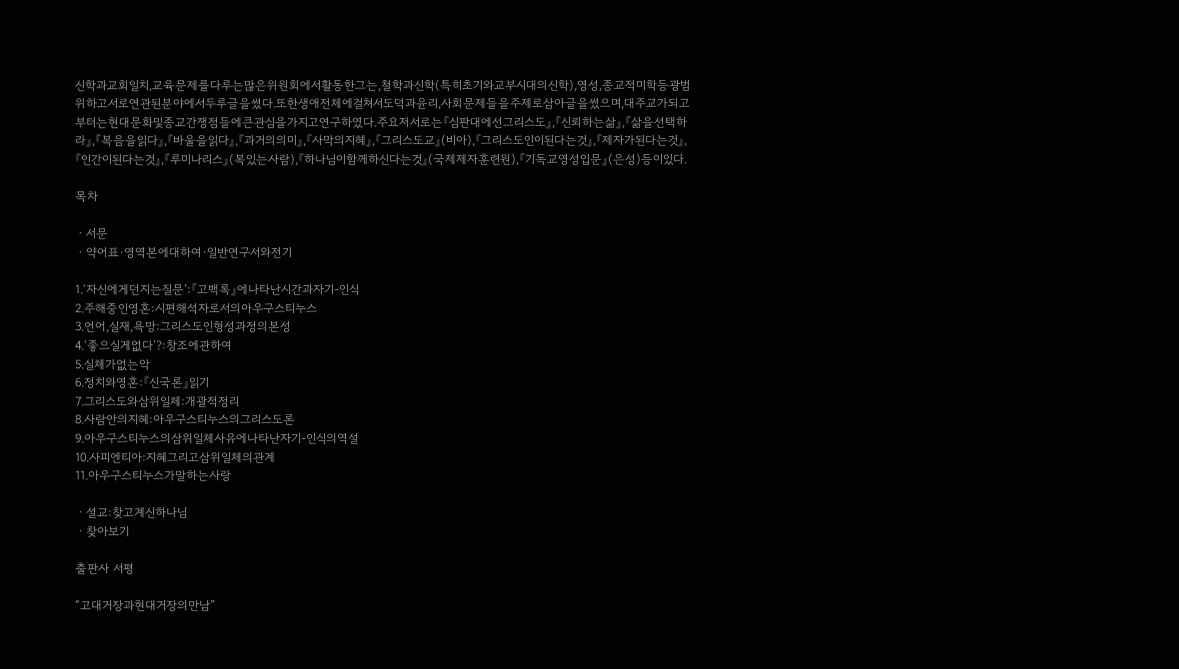신학과교회일치,교육문제를다루는많은위원회에서활동한그는,철학과신학(특히초기와교부시대의신학),영성,종교적미학등광범위하고서로연관된분야에서두루글을썼다.또한생애전체에걸쳐서도덕과윤리,사회문제들을주제로삼아글을썼으며,대주교가되고부터는현대문화및종교간쟁점들에큰관심을가지고연구하였다.주요저서로는『심판대에선그리스도』,『신뢰하는삶』,『삶을선택하라』,『복음을읽다』,『바울을읽다』,『과거의의미』,『사막의지혜』,『그리스도교』(비아),『그리스도인이된다는것』,『제자가된다는것』,『인간이된다는것』,『루미나리스』(복있는사람),『하나님이함께하신다는것』(국제제자훈련원),『기독교영성입문』(은성)등이있다.

목차

ㆍ서문
ㆍ약어표·영역본에대하여·일반연구서와전기

1.‘자신에게던지는질문’:『고백록』에나타난시간과자기-인식
2.주해중인영혼:시편해석자로서의아우구스티누스
3.언어,실재,욕망:그리스도인형성과정의본성
4.‘좋으실게없다’?:창조에관하여
5.실체가없는악
6.정치와영혼:『신국론』읽기
7.그리스도와삼위일체:개괄적정리
8.사람안의지혜:아우구스티누스의그리스도론
9.아우구스티누스의삼위일체사유에나타난자기-인식의역설
10.사피엔티아:지혜그리고삼위일체의관계
11.아우구스티누스가말하는사랑

ㆍ설교:찾고계신하나님
ㆍ찾아보기

출판사 서평

“고대거장과현대거장의만남”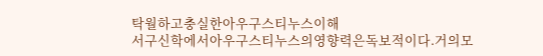탁월하고충실한아우구스티누스이해
서구신학에서아우구스티누스의영향력은독보적이다.거의모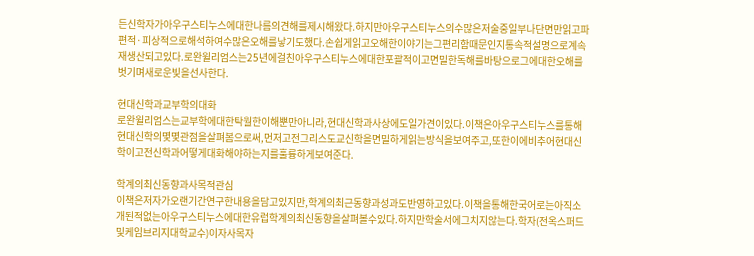든신학자가아우구스티누스에대한나름의견해를제시해왔다.하지만아우구스티누스의수많은저술중일부나단면만읽고파편적·피상적으로해석하여수많은오해를낳기도했다.손쉽게읽고오해한이야기는그편리함때문인지통속적설명으로계속재생산되고있다.로완윌리엄스는25년에걸친아우구스티누스에대한포괄적이고면밀한독해를바탕으로그에대한오해를벗기며새로운빛을선사한다.

현대신학과교부학의대화
로완윌리엄스는교부학에대한탁월한이해뿐만아니라,현대신학과사상에도일가견이있다.이책은아우구스티누스를통해현대신학의몇몇관점을살펴봄으로써,먼저고전그리스도교신학을면밀하게읽는방식을보여주고,또한이에비추어현대신학이고전신학과어떻게대화해야하는지를훌륭하게보여준다.

학계의최신동향과사목적관심
이책은저자가오랜기간연구한내용을담고있지만,학계의최근동향과성과도반영하고있다.이책을통해한국어로는아직소개된적없는아우구스티누스에대한유럽학계의최신동향을살펴볼수있다.하지만학술서에그치지않는다.학자(전옥스퍼드및케임브리지대학교수)이자사목자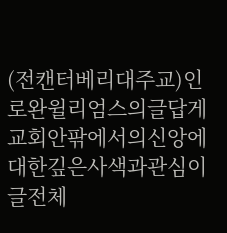(전캔터베리대주교)인로완윌리엄스의글답게교회안팎에서의신앙에대한깊은사색과관심이글전체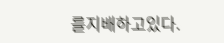를지배하고있다.